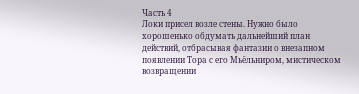Часть 4
Локи присел возле стены. Нужно было хорошенько обдумать дальнейший план действий, отбрасывая фантазии о внезапном появлении Тора с его Мьёльниром, мистическом возвращении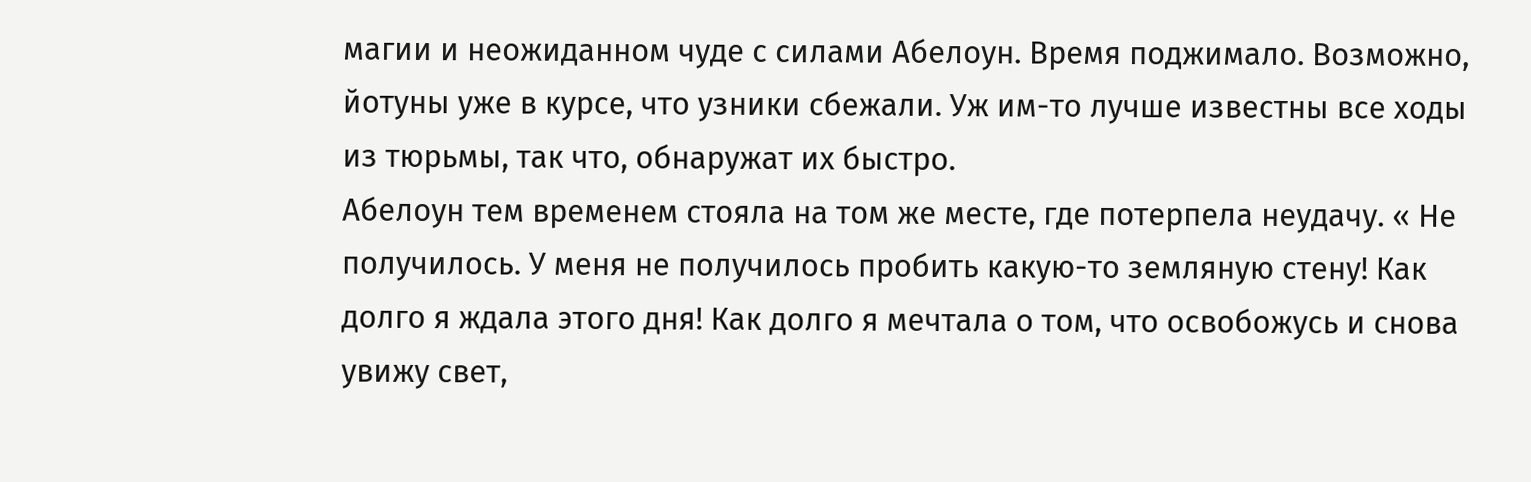магии и неожиданном чуде с силами Абелоун. Время поджимало. Возможно, йотуны уже в курсе, что узники сбежали. Уж им-то лучше известны все ходы из тюрьмы, так что, обнаружат их быстро.
Абелоун тем временем стояла на том же месте, где потерпела неудачу. « Не получилось. У меня не получилось пробить какую-то земляную стену! Как долго я ждала этого дня! Как долго я мечтала о том, что освобожусь и снова увижу свет,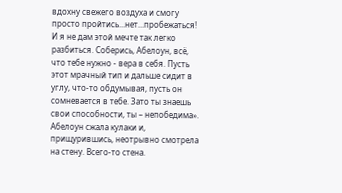вдохну свежего воздуха и смогу просто пройтись...нет...пробежаться! И я не дам этой мечте так легко разбиться. Соберись, Абелоун, всё, что тебе нужно - вера в себя. Пусть этот мрачный тип и дальше сидит в углу, что-то обдумывая, пусть он сомневается в тебе. Зато ты знаешь свои способности, ты – непобедима».
Абелоун сжала кулаки и, прищурившись, неотрывно смотрела на стену. Всего-то стена.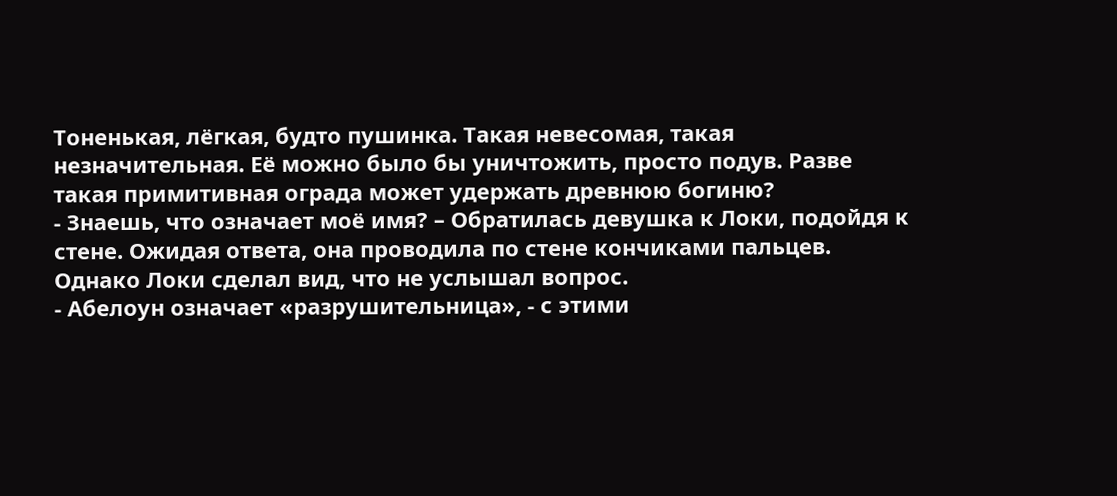Тоненькая, лёгкая, будто пушинка. Такая невесомая, такая незначительная. Её можно было бы уничтожить, просто подув. Разве такая примитивная ограда может удержать древнюю богиню?
- Знаешь, что означает моё имя? – Обратилась девушка к Локи, подойдя к стене. Ожидая ответа, она проводила по стене кончиками пальцев. Однако Локи сделал вид, что не услышал вопрос.
- Абелоун означает «разрушительница», - с этими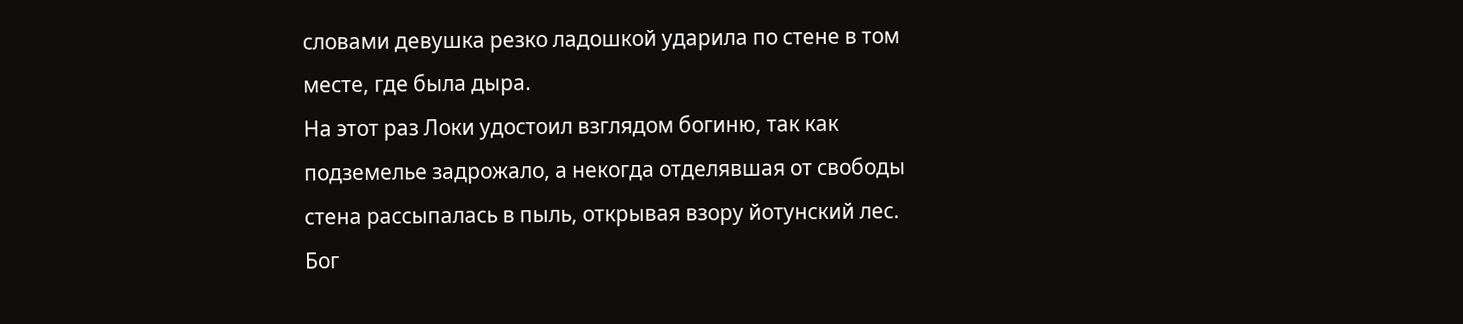словами девушка резко ладошкой ударила по стене в том месте, где была дыра.
На этот раз Локи удостоил взглядом богиню, так как подземелье задрожало, а некогда отделявшая от свободы стена рассыпалась в пыль, открывая взору йотунский лес. Бог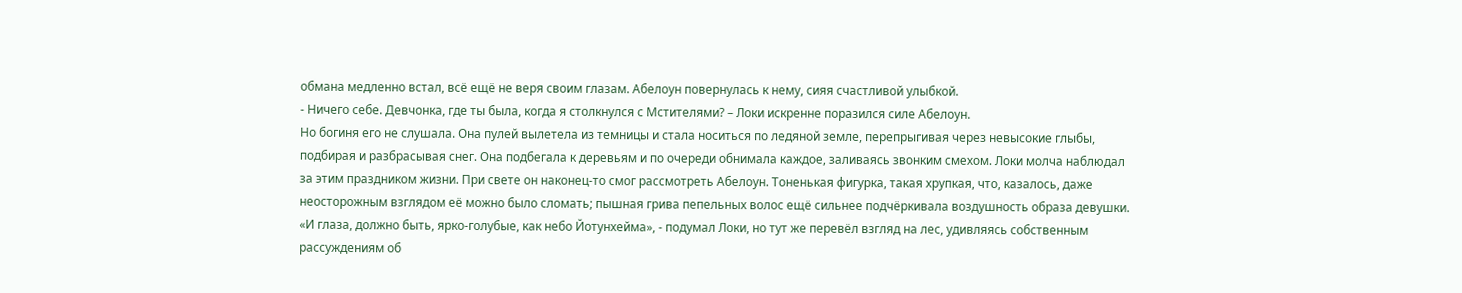обмана медленно встал, всё ещё не веря своим глазам. Абелоун повернулась к нему, сияя счастливой улыбкой.
- Ничего себе. Девчонка, где ты была, когда я столкнулся с Мстителями? – Локи искренне поразился силе Абелоун.
Но богиня его не слушала. Она пулей вылетела из темницы и стала носиться по ледяной земле, перепрыгивая через невысокие глыбы, подбирая и разбрасывая снег. Она подбегала к деревьям и по очереди обнимала каждое, заливаясь звонким смехом. Локи молча наблюдал за этим праздником жизни. При свете он наконец-то смог рассмотреть Абелоун. Тоненькая фигурка, такая хрупкая, что, казалось, даже неосторожным взглядом её можно было сломать; пышная грива пепельных волос ещё сильнее подчёркивала воздушность образа девушки.
«И глаза, должно быть, ярко-голубые, как небо Йотунхейма», - подумал Локи, но тут же перевёл взгляд на лес, удивляясь собственным рассуждениям об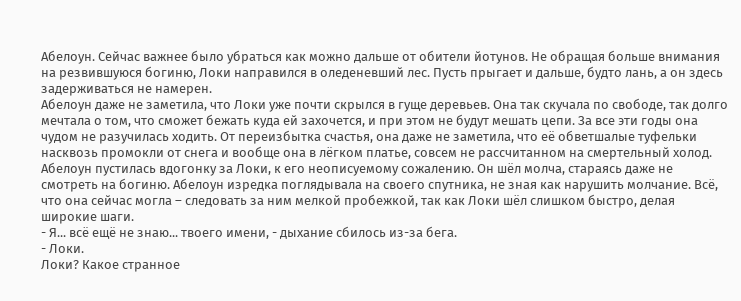Абелоун. Сейчас важнее было убраться как можно дальше от обители йотунов. Не обращая больше внимания на резвившуюся богиню, Локи направился в оледеневший лес. Пусть прыгает и дальше, будто лань, а он здесь задерживаться не намерен.
Абелоун даже не заметила, что Локи уже почти скрылся в гуще деревьев. Она так скучала по свободе, так долго мечтала о том, что сможет бежать куда ей захочется, и при этом не будут мешать цепи. За все эти годы она чудом не разучилась ходить. От переизбытка счастья, она даже не заметила, что её обветшалые туфельки насквозь промокли от снега и вообще она в лёгком платье, совсем не рассчитанном на смертельный холод.
Абелоун пустилась вдогонку за Локи, к его неописуемому сожалению. Он шёл молча, стараясь даже не смотреть на богиню. Абелоун изредка поглядывала на своего спутника, не зная как нарушить молчание. Всё, что она сейчас могла – следовать за ним мелкой пробежкой, так как Локи шёл слишком быстро, делая широкие шаги.
- Я... всё ещё не знаю... твоего имени, - дыхание сбилось из-за бега.
- Локи.
Локи? Какое странное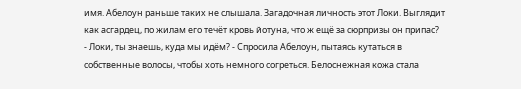имя. Абелоун раньше таких не слышала. Загадочная личность этот Локи. Выглядит как асгардец, по жилам его течёт кровь йотуна, что ж ещё за сюрпризы он припас?
- Локи, ты знаешь, куда мы идём? - Спросила Абелоун, пытаясь кутаться в собственные волосы, чтобы хоть немного согреться. Белоснежная кожа стала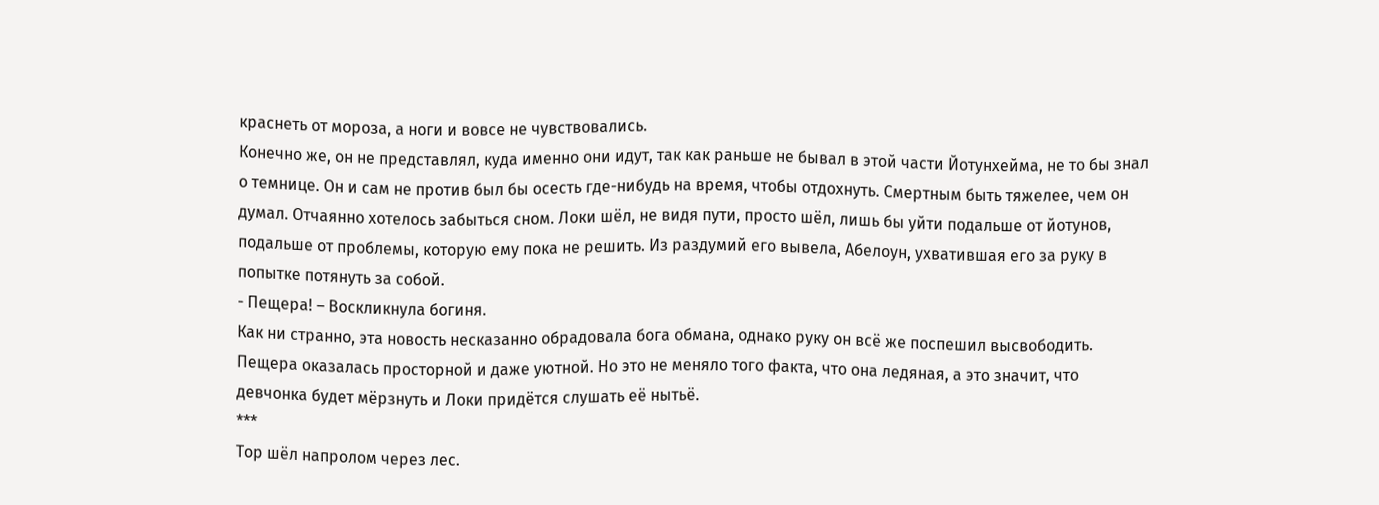краснеть от мороза, а ноги и вовсе не чувствовались.
Конечно же, он не представлял, куда именно они идут, так как раньше не бывал в этой части Йотунхейма, не то бы знал о темнице. Он и сам не против был бы осесть где-нибудь на время, чтобы отдохнуть. Смертным быть тяжелее, чем он думал. Отчаянно хотелось забыться сном. Локи шёл, не видя пути, просто шёл, лишь бы уйти подальше от йотунов, подальше от проблемы, которую ему пока не решить. Из раздумий его вывела, Абелоун, ухватившая его за руку в попытке потянуть за собой.
- Пещера! – Воскликнула богиня.
Как ни странно, эта новость несказанно обрадовала бога обмана, однако руку он всё же поспешил высвободить. Пещера оказалась просторной и даже уютной. Но это не меняло того факта, что она ледяная, а это значит, что девчонка будет мёрзнуть и Локи придётся слушать её нытьё.
***
Тор шёл напролом через лес.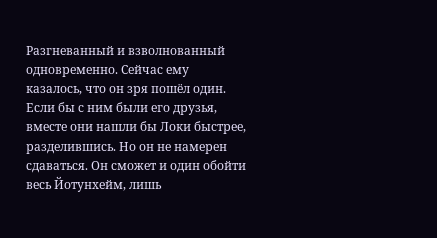Разгневанный и взволнованный одновременно. Сейчас ему казалось, что он зря пошёл один. Если бы с ним были его друзья, вместе они нашли бы Локи быстрее, разделившись. Но он не намерен сдаваться. Он сможет и один обойти весь Йотунхейм, лишь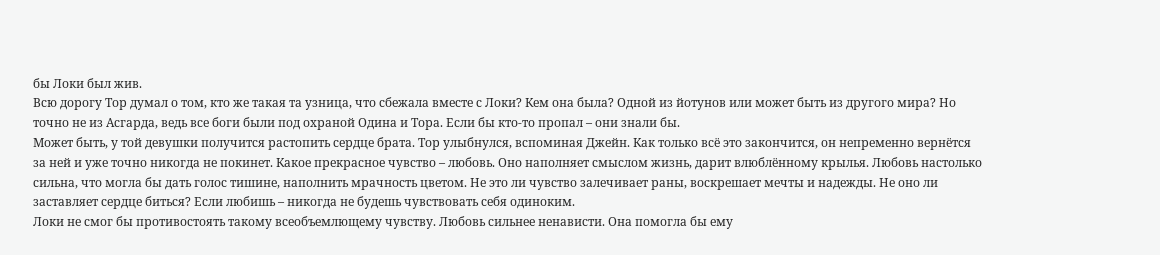бы Локи был жив.
Всю дорогу Тор думал о том, кто же такая та узница, что сбежала вместе с Локи? Кем она была? Одной из йотунов или может быть из другого мира? Но точно не из Асгарда, ведь все боги были под охраной Одина и Тора. Если бы кто-то пропал – они знали бы.
Может быть, у той девушки получится растопить сердце брата. Тор улыбнулся, вспоминая Джейн. Как только всё это закончится, он непременно вернётся за ней и уже точно никогда не покинет. Какое прекрасное чувство – любовь. Оно наполняет смыслом жизнь, дарит влюблённому крылья. Любовь настолько сильна, что могла бы дать голос тишине, наполнить мрачность цветом. Не это ли чувство залечивает раны, воскрешает мечты и надежды. Не оно ли заставляет сердце биться? Если любишь – никогда не будешь чувствовать себя одиноким.
Локи не смог бы противостоять такому всеобъемлющему чувству. Любовь сильнее ненависти. Она помогла бы ему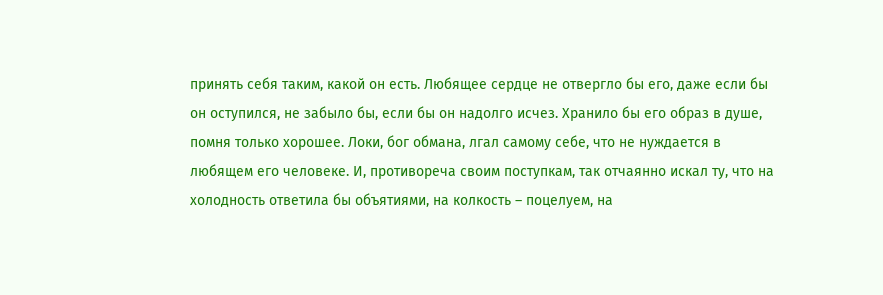принять себя таким, какой он есть. Любящее сердце не отвергло бы его, даже если бы он оступился, не забыло бы, если бы он надолго исчез. Хранило бы его образ в душе, помня только хорошее. Локи, бог обмана, лгал самому себе, что не нуждается в любящем его человеке. И, противореча своим поступкам, так отчаянно искал ту, что на холодность ответила бы объятиями, на колкость – поцелуем, на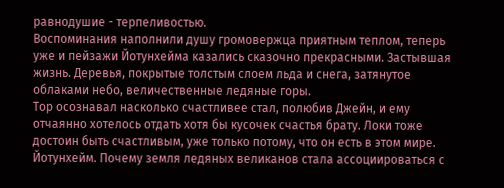равнодушие - терпеливостью.
Воспоминания наполнили душу громовержца приятным теплом, теперь уже и пейзажи Йотунхейма казались сказочно прекрасными. Застывшая жизнь. Деревья, покрытые толстым слоем льда и снега, затянутое облаками небо, величественные ледяные горы.
Тор осознавал насколько счастливее стал, полюбив Джейн, и ему отчаянно хотелось отдать хотя бы кусочек счастья брату. Локи тоже достоин быть счастливым, уже только потому, что он есть в этом мире.
Йотунхейм. Почему земля ледяных великанов стала ассоциироваться с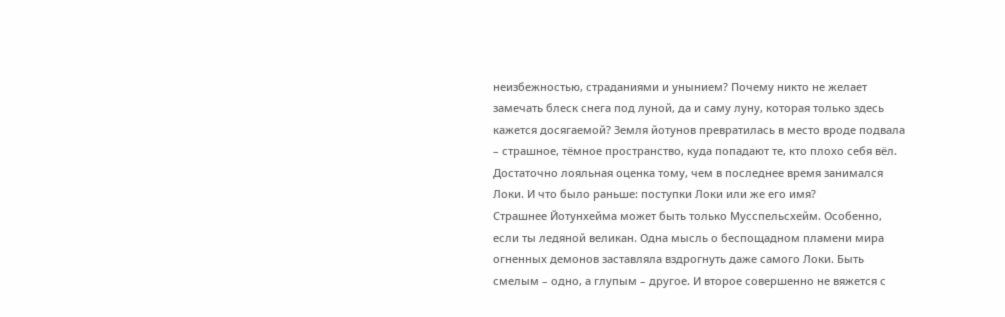неизбежностью, страданиями и унынием? Почему никто не желает замечать блеск снега под луной, да и саму луну, которая только здесь кажется досягаемой? Земля йотунов превратилась в место вроде подвала – страшное, тёмное пространство, куда попадают те, кто плохо себя вёл. Достаточно лояльная оценка тому, чем в последнее время занимался Локи. И что было раньше: поступки Локи или же его имя?
Страшнее Йотунхейма может быть только Мусспельсхейм. Особенно, если ты ледяной великан. Одна мысль о беспощадном пламени мира огненных демонов заставляла вздрогнуть даже самого Локи. Быть смелым – одно, а глупым – другое. И второе совершенно не вяжется с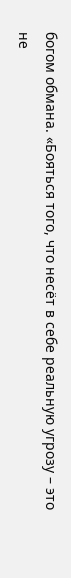богом обмана. «Бояться того, что несёт в себе реальную угрозу – это не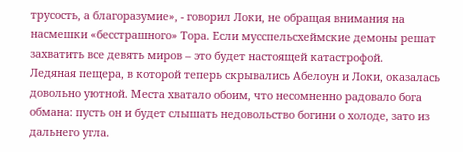трусость, а благоразумие», - говорил Локи, не обращая внимания на насмешки «бесстрашного» Тора. Если мусспельсхеймские демоны решат захватить все девять миров – это будет настоящей катастрофой.
Ледяная пещера, в которой теперь скрывались Абелоун и Локи, оказалась довольно уютной. Места хватало обоим, что несомненно радовало бога обмана: пусть он и будет слышать недовольство богини о холоде, зато из дальнего угла.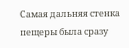Самая дальняя стенка пещеры была сразу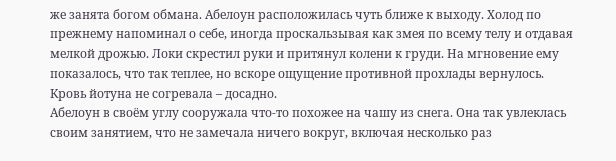же занята богом обмана. Абелоун расположилась чуть ближе к выходу. Холод по прежнему напоминал о себе, иногда проскальзывая как змея по всему телу и отдавая мелкой дрожью. Локи скрестил руки и притянул колени к груди. На мгновение ему показалось, что так теплее, но вскоре ощущение противной прохлады вернулось. Кровь йотуна не согревала – досадно.
Абелоун в своём углу сооружала что-то похожее на чашу из снега. Она так увлеклась своим занятием, что не замечала ничего вокруг, включая несколько раз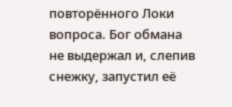повторённого Локи вопроса. Бог обмана не выдержал и, слепив снежку, запустил её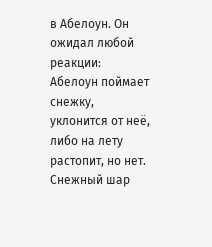в Абелоун. Он ожидал любой реакции: Абелоун поймает снежку, уклонится от неё, либо на лету растопит, но нет. Снежный шар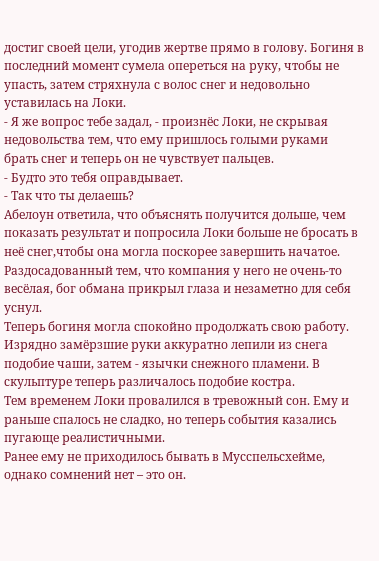достиг своей цели, угодив жертве прямо в голову. Богиня в последний момент сумела опереться на руку, чтобы не упасть, затем стряхнула с волос снег и недовольно уставилась на Локи.
- Я же вопрос тебе задал, - произнёс Локи, не скрывая недовольства тем, что ему пришлось голыми руками брать снег и теперь он не чувствует пальцев.
- Будто это тебя оправдывает.
- Так что ты делаешь?
Абелоун ответила, что объяснять получится дольше, чем показать результат и попросила Локи больше не бросать в неё снег,чтобы она могла поскорее завершить начатое. Раздосадованный тем, что компания у него не очень-то весёлая, бог обмана прикрыл глаза и незаметно для себя уснул.
Теперь богиня могла спокойно продолжать свою работу. Изрядно замёрзшие руки аккуратно лепили из снега подобие чаши, затем - язычки снежного пламени. В скульптуре теперь различалось подобие костра.
Тем временем Локи провалился в тревожный сон. Ему и раньше спалось не сладко, но теперь события казались пугающе реалистичными.
Ранее ему не приходилось бывать в Мусспельсхейме, однако сомнений нет – это он.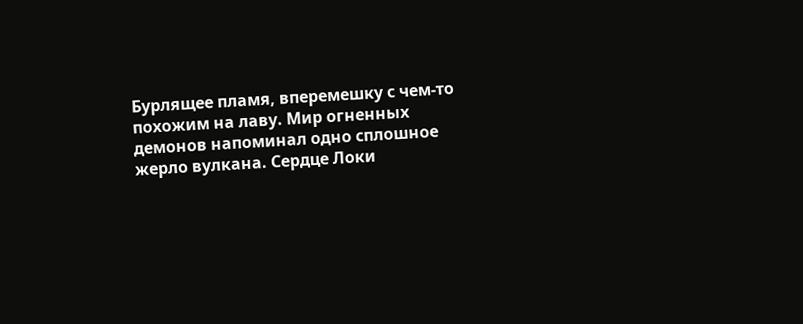Бурлящее пламя, вперемешку с чем-то похожим на лаву. Мир огненных демонов напоминал одно сплошное жерло вулкана. Сердце Локи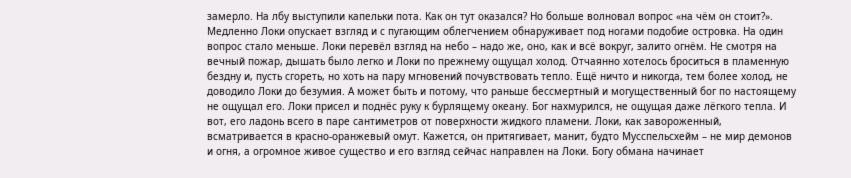замерло. На лбу выступили капельки пота. Как он тут оказался? Но больше волновал вопрос «на чём он стоит?». Медленно Локи опускает взгляд и с пугающим облегчением обнаруживает под ногами подобие островка. На один вопрос стало меньше. Локи перевёл взгляд на небо – надо же, оно, как и всё вокруг, залито огнём. Не смотря на вечный пожар, дышать было легко и Локи по прежнему ощущал холод. Отчаянно хотелось броситься в пламенную бездну и, пусть сгореть, но хоть на пару мгновений почувствовать тепло. Ещё ничто и никогда, тем более холод, не доводило Локи до безумия. А может быть и потому, что раньше бессмертный и могущественный бог по настоящему не ощущал его. Локи присел и поднёс руку к бурлящему океану. Бог нахмурился, не ощущая даже лёгкого тепла. И вот, его ладонь всего в паре сантиметров от поверхности жидкого пламени. Локи, как завороженный, всматривается в красно-оранжевый омут. Кажется, он притягивает, манит, будто Мусспельсхейм – не мир демонов и огня, а огромное живое существо и его взгляд сейчас направлен на Локи. Богу обмана начинает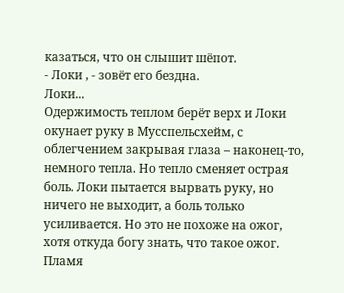казаться, что он слышит шёпот.
- Локи , - зовёт его бездна.
Локи...
Одержимость теплом берёт верх и Локи окунает руку в Мусспельсхейм, с облегчением закрывая глаза – наконец-то, немного тепла. Но тепло сменяет острая боль. Локи пытается вырвать руку, но ничего не выходит, а боль только усиливается. Но это не похоже на ожог, хотя откуда богу знать, что такое ожог. Пламя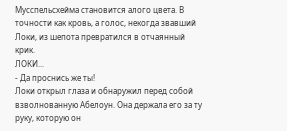Мусспельсхейма становится алого цвета. В точности как кровь, а голос, некогда звавший Локи, из шепота превратился в отчаянный крик.
ЛОКИ...
- Да проснись же ты!
Локи открыл глаза и обнаружил перед собой взволнованную Абелоун. Она держала его за ту руку, которую он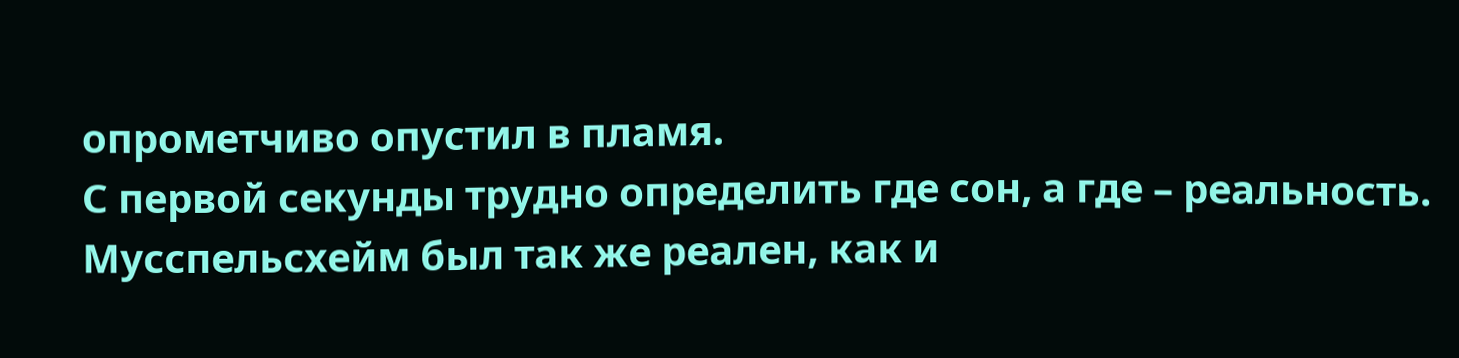опрометчиво опустил в пламя.
С первой секунды трудно определить где сон, а где – реальность. Мусспельсхейм был так же реален, как и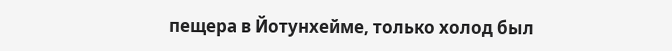пещера в Йотунхейме, только холод был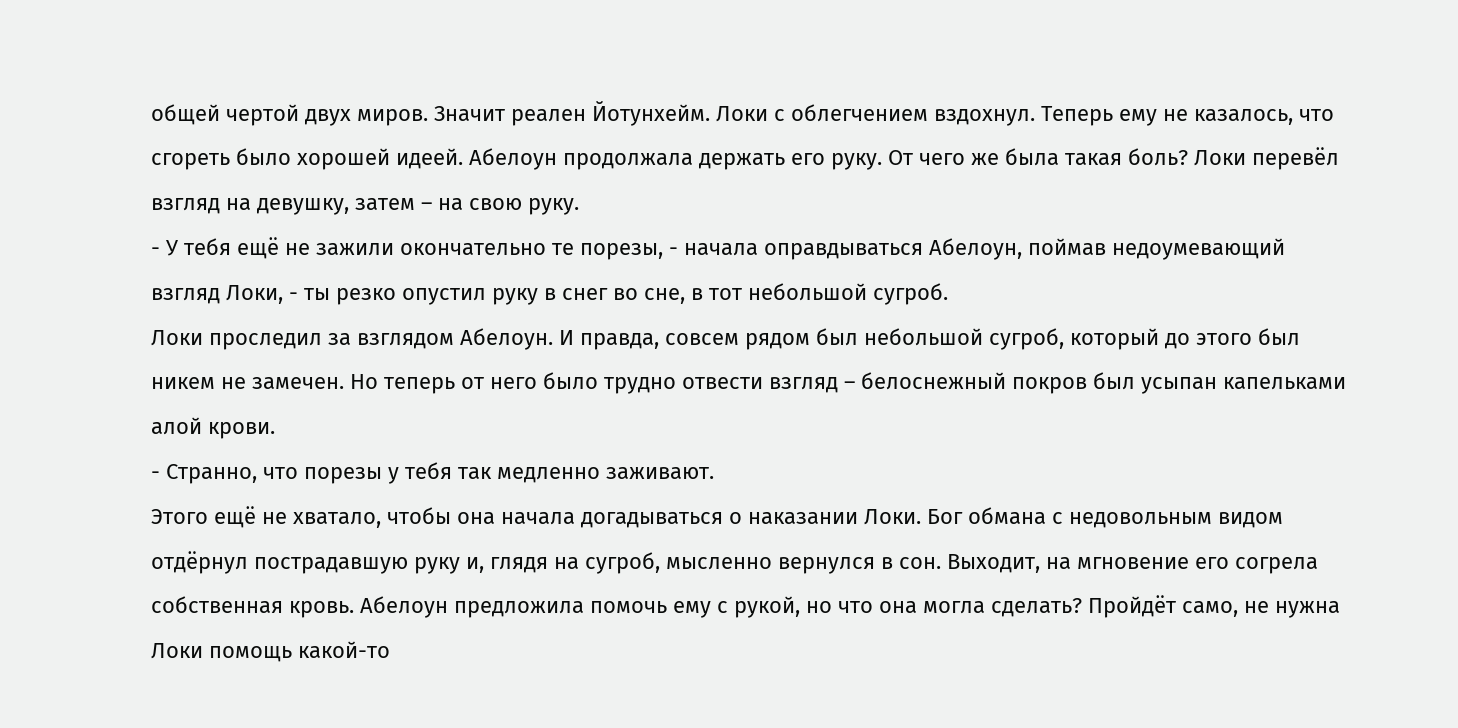общей чертой двух миров. Значит реален Йотунхейм. Локи с облегчением вздохнул. Теперь ему не казалось, что сгореть было хорошей идеей. Абелоун продолжала держать его руку. От чего же была такая боль? Локи перевёл взгляд на девушку, затем – на свою руку.
- У тебя ещё не зажили окончательно те порезы, - начала оправдываться Абелоун, поймав недоумевающий взгляд Локи, - ты резко опустил руку в снег во сне, в тот небольшой сугроб.
Локи проследил за взглядом Абелоун. И правда, совсем рядом был небольшой сугроб, который до этого был никем не замечен. Но теперь от него было трудно отвести взгляд – белоснежный покров был усыпан капельками алой крови.
- Странно, что порезы у тебя так медленно заживают.
Этого ещё не хватало, чтобы она начала догадываться о наказании Локи. Бог обмана с недовольным видом отдёрнул пострадавшую руку и, глядя на сугроб, мысленно вернулся в сон. Выходит, на мгновение его согрела собственная кровь. Абелоун предложила помочь ему с рукой, но что она могла сделать? Пройдёт само, не нужна Локи помощь какой-то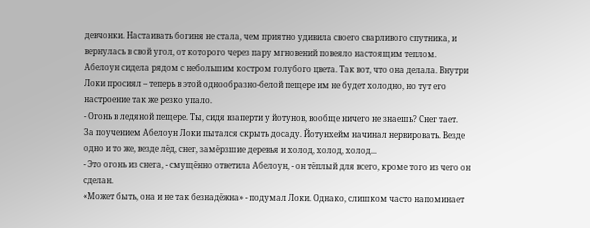девчонки. Настаивать богиня не стала, чем приятно удивила своего сварливого спутника, и вернулась в свой угол, от которого через пару мгновений повеяло настоящим теплом.
Абелоун сидела рядом с небольшим костром голубого цвета. Так вот, что она делала. Внутри Локи просиял – теперь в этой однообразно-белой пещере им не будет холодно, но тут его настроение так же резко упало.
- Огонь в ледяной пещере. Ты, сидя взаперти у йотунов, вообще ничего не знаешь? Снег тает.
За поучением Абелоун Локи пытался скрыть досаду. Йотунхейм начинал нервировать. Везде одно и то же, везде лёд, снег, замёрзшие деревья и холод, холод, холод...
- Это огонь из снега, - смущённо ответила Абелоун, - он тёплый для всего, кроме того из чего он сделан.
«Может быть, она и не так безнадёжна» - подумал Локи. Однако, слишком часто напоминает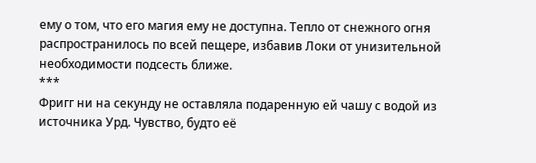ему о том, что его магия ему не доступна. Тепло от снежного огня распространилось по всей пещере, избавив Локи от унизительной необходимости подсесть ближе.
***
Фригг ни на секунду не оставляла подаренную ей чашу с водой из источника Урд. Чувство, будто её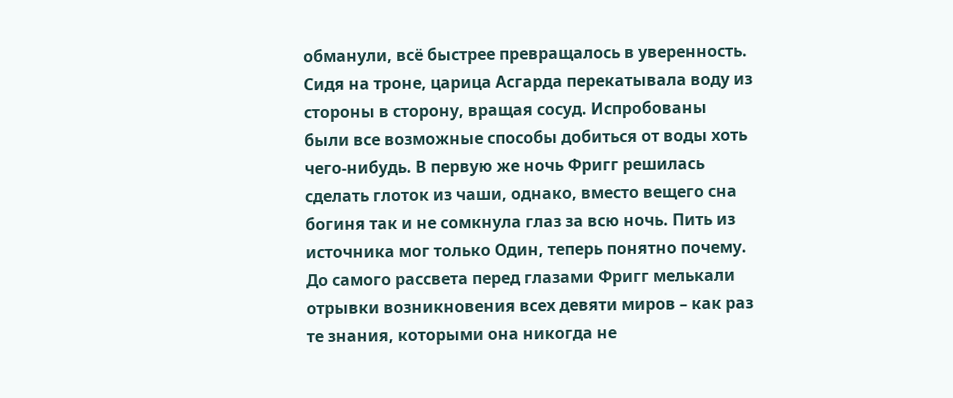обманули, всё быстрее превращалось в уверенность. Сидя на троне, царица Асгарда перекатывала воду из стороны в сторону, вращая сосуд. Испробованы были все возможные способы добиться от воды хоть чего-нибудь. В первую же ночь Фригг решилась сделать глоток из чаши, однако, вместо вещего сна богиня так и не сомкнула глаз за всю ночь. Пить из источника мог только Один, теперь понятно почему. До самого рассвета перед глазами Фригг мелькали отрывки возникновения всех девяти миров – как раз те знания, которыми она никогда не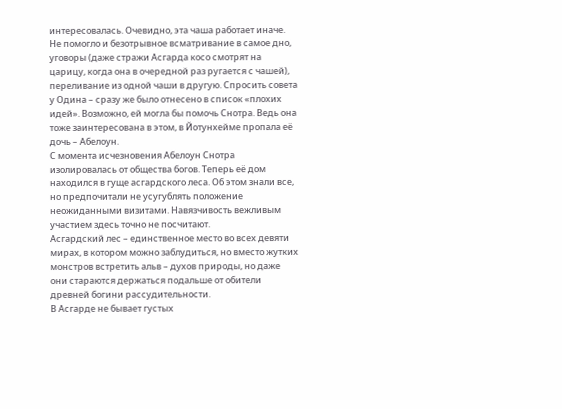интересовалась. Очевидно, эта чаша работает иначе. Не помогло и безотрывное всматривание в самое дно, уговоры (даже стражи Асгарда косо смотрят на царицу, когда она в очередной раз ругается с чашей), переливание из одной чаши в другую. Спросить совета у Одина – сразу же было отнесено в список «плохих идей». Возможно, ей могла бы помочь Снотра. Ведь она тоже заинтересована в этом, в Йотунхейме пропала её дочь – Абелоун.
С момента исчезновения Абелоун Снотра изолировалась от общества богов. Теперь её дом находился в гуще асгардского леса. Об этом знали все, но предпочитали не усугублять положение неожиданными визитами. Навязчивость вежливым участием здесь точно не посчитают.
Асгардский лес – единственное место во всех девяти мирах, в котором можно заблудиться, но вместо жутких монстров встретить альв – духов природы, но даже они стараются держаться подальше от обители древней богини рассудительности.
В Асгарде не бывает густых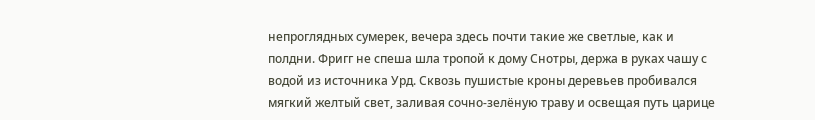непроглядных сумерек, вечера здесь почти такие же светлые, как и полдни. Фригг не спеша шла тропой к дому Снотры, держа в руках чашу с водой из источника Урд. Сквозь пушистые кроны деревьев пробивался мягкий желтый свет, заливая сочно-зелёную траву и освещая путь царице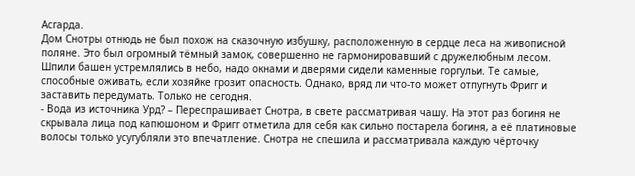Асгарда.
Дом Снотры отнюдь не был похож на сказочную избушку, расположенную в сердце леса на живописной поляне. Это был огромный тёмный замок, совершенно не гармонировавший с дружелюбным лесом. Шпили башен устремлялись в небо, надо окнами и дверями сидели каменные горгульи. Те самые, способные оживать, если хозяйке грозит опасность. Однако, вряд ли что-то может отпугнуть Фригг и заставить передумать. Только не сегодня.
- Вода из источника Урд? – Переспрашивает Снотра, в свете рассматривая чашу. На этот раз богиня не скрывала лица под капюшоном и Фригг отметила для себя как сильно постарела богиня, а её платиновые волосы только усугубляли это впечатление. Снотра не спешила и рассматривала каждую чёрточку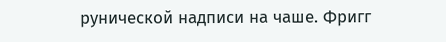рунической надписи на чаше. Фригг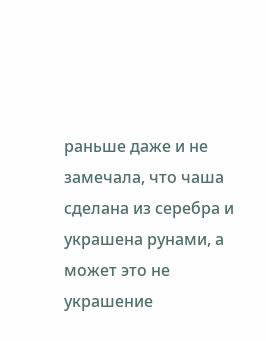раньше даже и не замечала, что чаша сделана из серебра и украшена рунами, а может это не украшение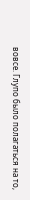вовсе. Глупо было полагаться на то,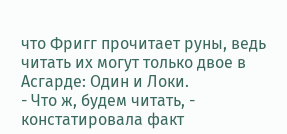что Фригг прочитает руны, ведь читать их могут только двое в Асгарде: Один и Локи.
- Что ж, будем читать, - констатировала факт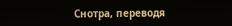Снотра, переводя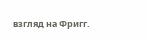взгляд на Фригг.